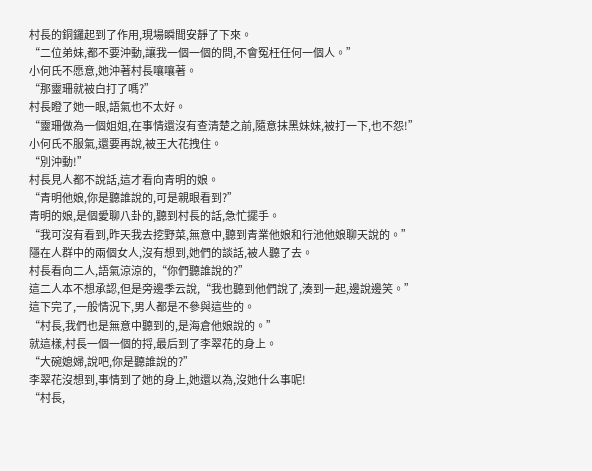村長的銅鑼起到了作用,現場瞬間安靜了下來。
“二位弟妹,都不要沖動,讓我一個一個的問,不會冤枉任何一個人。”
小何氏不愿意,她沖著村長嚷嚷著。
“那靈珊就被白打了嗎?”
村長瞪了她一眼,語氣也不太好。
“靈珊做為一個姐姐,在事情還沒有查清楚之前,隨意抹黑妹妹,被打一下,也不怨!”
小何氏不服氣,還要再說,被王大花拽住。
“別沖動!”
村長見人都不說話,這才看向青明的娘。
“青明他娘,你是聽誰說的,可是親眼看到?”
青明的娘,是個愛聊八卦的,聽到村長的話,急忙擺手。
“我可沒有看到,昨天我去挖野菜,無意中,聽到青業他娘和行池他娘聊天說的。”
隱在人群中的兩個女人,沒有想到,她們的談話,被人聽了去。
村長看向二人,語氣涼涼的,“你們聽誰說的?”
這二人本不想承認,但是旁邊季云說,“我也聽到他們說了,湊到一起,邊說邊笑。”
這下完了,一般情況下,男人都是不參與這些的。
“村長,我們也是無意中聽到的,是海倉他娘說的。”
就這樣,村長一個一個的捋,最后到了李翠花的身上。
“大碗媳婦,說吧,你是聽誰說的?”
李翠花沒想到,事情到了她的身上,她還以為,沒她什么事呢!
“村長,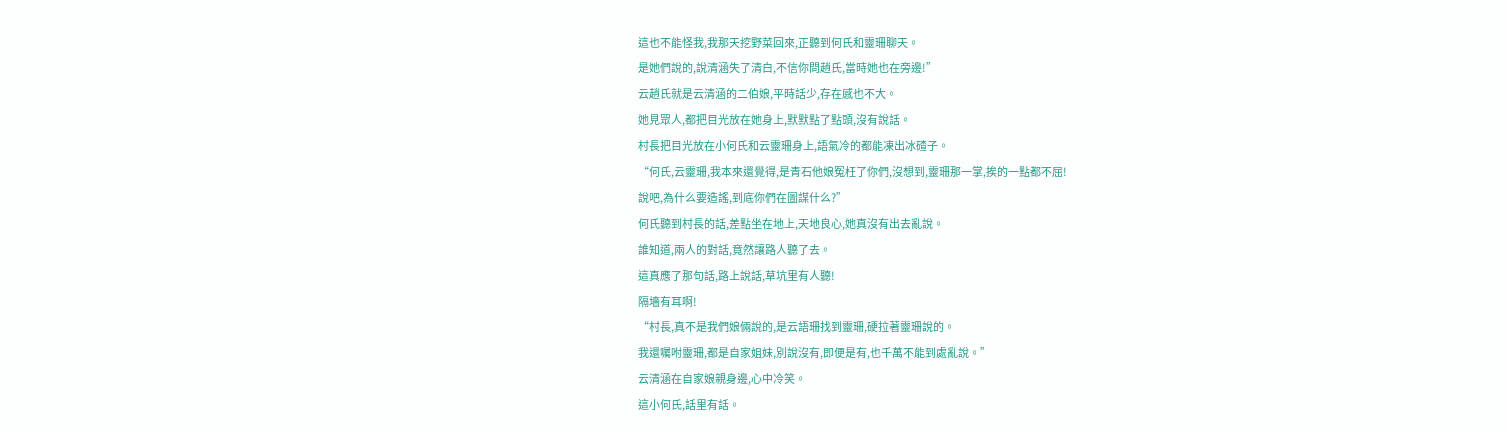這也不能怪我,我那天挖野菜回來,正聽到何氏和靈珊聊天。
是她們說的,說清涵失了清白,不信你問趙氏,當時她也在旁邊!”
云趙氏就是云清涵的二伯娘,平時話少,存在感也不大。
她見眾人,都把目光放在她身上,默默點了點頭,沒有說話。
村長把目光放在小何氏和云靈珊身上,語氣冷的都能凍出冰碴子。
“何氏,云靈珊,我本來還覺得,是青石他娘冤枉了你們,沒想到,靈珊那一掌,挨的一點都不屈!
說吧,為什么要造謠,到底你們在圖謀什么?”
何氏聽到村長的話,差點坐在地上,天地良心,她真沒有出去亂說。
誰知道,兩人的對話,竟然讓路人聽了去。
這真應了那句話,路上說話,草坑里有人聽!
隔墻有耳啊!
“村長,真不是我們娘倆說的,是云語珊找到靈珊,硬拉著靈珊說的。
我還囑咐靈珊,都是自家姐妹,別說沒有,即便是有,也千萬不能到處亂說。”
云清涵在自家娘親身邊,心中冷笑。
這小何氏,話里有話。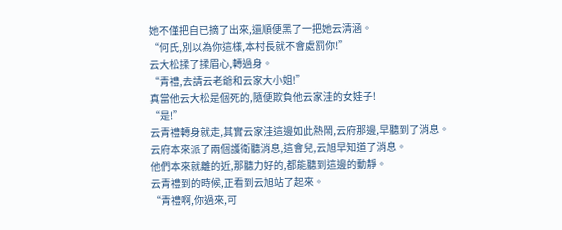她不僅把自已摘了出來,還順便黑了一把她云清涵。
“何氏,別以為你這樣,本村長就不會處罰你!”
云大松揉了揉眉心,轉過身。
“青禮,去請云老爺和云家大小姐!”
真當他云大松是個死的,隨便欺負他云家洼的女娃子!
“是!”
云青禮轉身就走,其實云家洼這邊如此熱鬧,云府那邊,早聽到了消息。
云府本來派了兩個護衛聽消息,這會兒,云旭早知道了消息。
他們本來就離的近,那聽力好的,都能聽到這邊的動靜。
云青禮到的時候,正看到云旭站了起來。
“青禮啊,你過來,可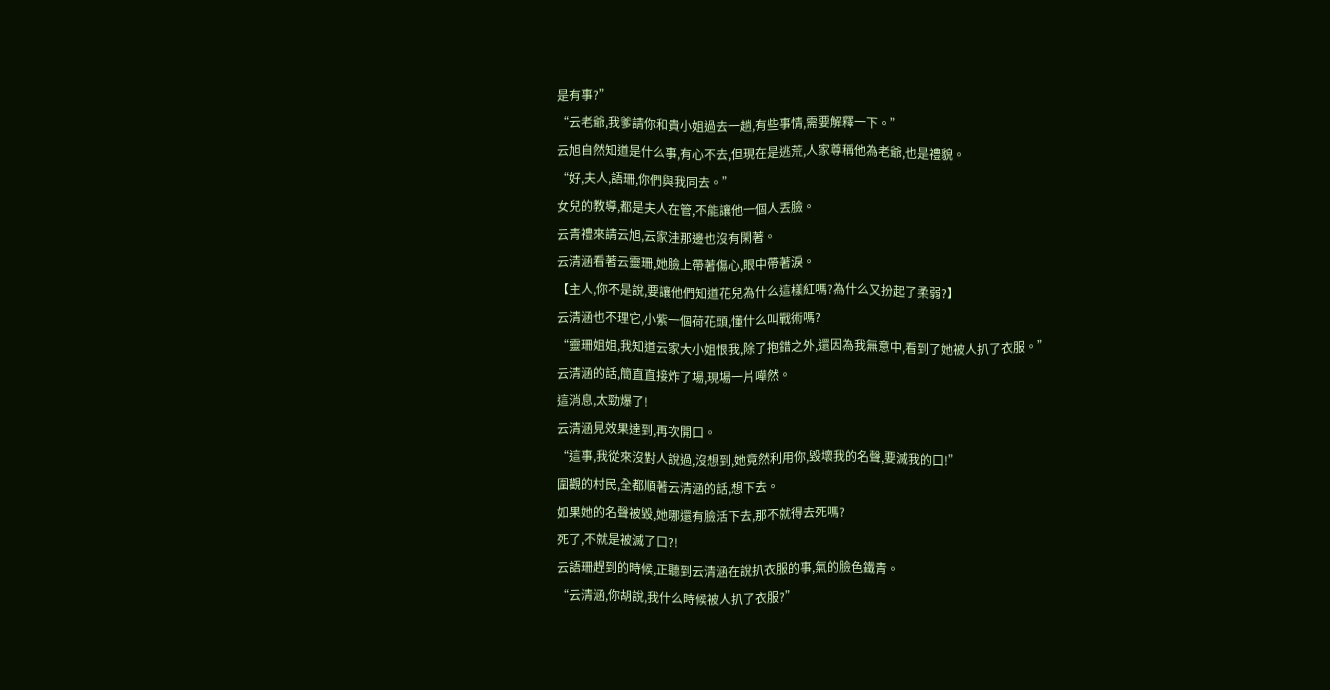是有事?”
“云老爺,我爹請你和貴小姐過去一趟,有些事情,需要解釋一下。”
云旭自然知道是什么事,有心不去,但現在是逃荒,人家尊稱他為老爺,也是禮貌。
“好,夫人,語珊,你們與我同去。”
女兒的教導,都是夫人在管,不能讓他一個人丟臉。
云青禮來請云旭,云家洼那邊也沒有閑著。
云清涵看著云靈珊,她臉上帶著傷心,眼中帶著淚。
【主人,你不是說,要讓他們知道花兒為什么這樣紅嗎?為什么又扮起了柔弱?】
云清涵也不理它,小紫一個荷花頭,懂什么叫戰術嗎?
“靈珊姐姐,我知道云家大小姐恨我,除了抱錯之外,還因為我無意中,看到了她被人扒了衣服。”
云清涵的話,簡直直接炸了場,現場一片嘩然。
這消息,太勁爆了!
云清涵見效果達到,再次開口。
“這事,我從來沒對人說過,沒想到,她竟然利用你,毀壞我的名聲,要滅我的口!”
圍觀的村民,全都順著云清涵的話,想下去。
如果她的名聲被毀,她哪還有臉活下去,那不就得去死嗎?
死了,不就是被滅了口?!
云語珊趕到的時候,正聽到云清涵在說扒衣服的事,氣的臉色鐵青。
“云清涵,你胡說,我什么時候被人扒了衣服?”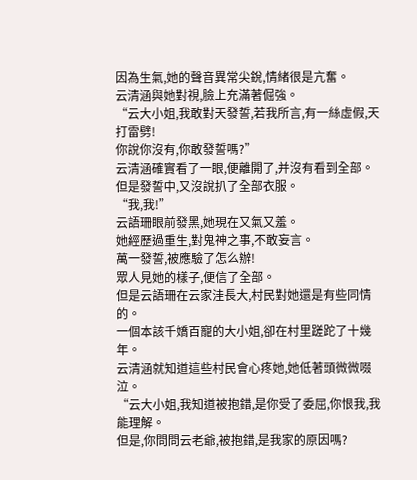因為生氣,她的聲音異常尖銳,情緒很是亢奮。
云清涵與她對視,臉上充滿著倔強。
“云大小姐,我敢對天發誓,若我所言,有一絲虛假,天打雷劈!
你說你沒有,你敢發誓嗎?”
云清涵確實看了一眼,便離開了,并沒有看到全部。
但是發誓中,又沒說扒了全部衣服。
“我,我!”
云語珊眼前發黑,她現在又氣又羞。
她經歷過重生,對鬼神之事,不敢妄言。
萬一發誓,被應驗了怎么辦!
眾人見她的樣子,便信了全部。
但是云語珊在云家洼長大,村民對她還是有些同情的。
一個本該千嬌百寵的大小姐,卻在村里蹉跎了十幾年。
云清涵就知道這些村民會心疼她,她低著頭微微啜泣。
“云大小姐,我知道被抱錯,是你受了委屈,你恨我,我能理解。
但是,你問問云老爺,被抱錯,是我家的原因嗎?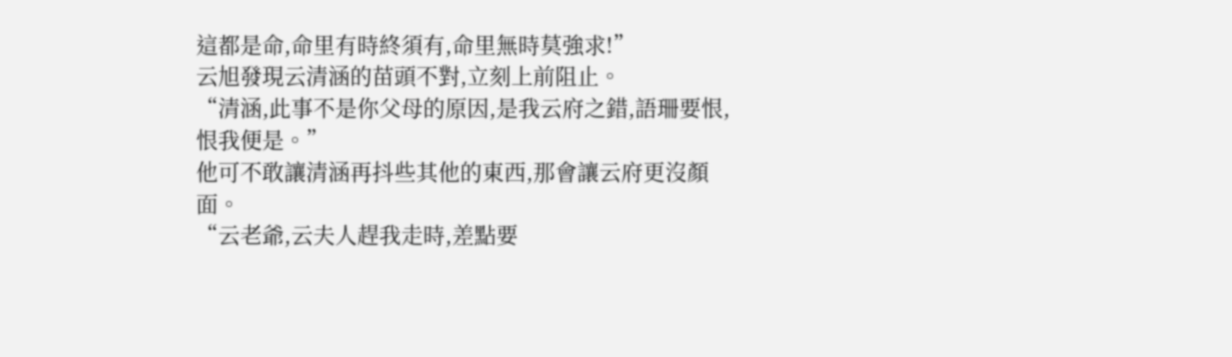這都是命,命里有時終須有,命里無時莫強求!”
云旭發現云清涵的苗頭不對,立刻上前阻止。
“清涵,此事不是你父母的原因,是我云府之錯,語珊要恨,恨我便是。”
他可不敢讓清涵再抖些其他的東西,那會讓云府更沒顏面。
“云老爺,云夫人趕我走時,差點要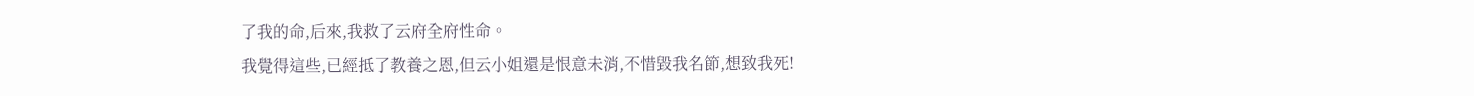了我的命,后來,我救了云府全府性命。
我覺得這些,已經抵了教養之恩,但云小姐還是恨意未消,不惜毀我名節,想致我死!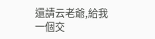還請云老爺,給我一個交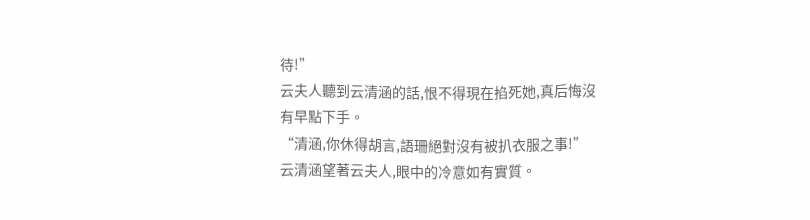待!”
云夫人聽到云清涵的話,恨不得現在掐死她,真后悔沒有早點下手。
“清涵,你休得胡言,語珊絕對沒有被扒衣服之事!”
云清涵望著云夫人,眼中的冷意如有實質。